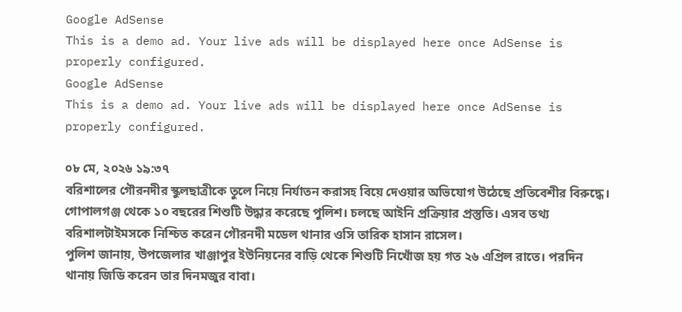Google AdSense
This is a demo ad. Your live ads will be displayed here once AdSense is properly configured.
Google AdSense
This is a demo ad. Your live ads will be displayed here once AdSense is properly configured.

০৮ মে, ২০২৬ ১৯:৩৭
বরিশালের গৌরনদীর স্কুলছাত্রীকে তুলে নিয়ে নির্যাতন করাসহ বিয়ে দেওয়ার অভিযোগ উঠেছে প্রতিবেশীর বিরুদ্ধে। গোপালগঞ্জ থেকে ১০ বছরের শিশুটি উদ্ধার করেছে পুলিশ। চলছে আইনি প্রক্রিয়ার প্রস্তুতি। এসব তথ্য বরিশালটাইমসকে নিশ্চিত করেন গৌরনদী মডেল থানার ওসি তারিক হাসান রাসেল।
পুলিশ জানায়, উপজেলার খাঞ্জাপুর ইউনিয়নের বাড়ি থেকে শিশুটি নিখোঁজ হয় গত ২৬ এপ্রিল রাতে। পরদিন থানায় জিডি করেন তার দিনমজুর বাবা।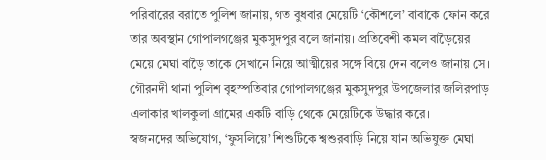পরিবারের বরাতে পুলিশ জানায়, গত বুধবার মেয়েটি ‘কৌশলে’ বাবাকে ফোন করে তার অবস্থান গোপালগঞ্জের মুকসুদপুর বলে জানায়। প্রতিবেশী কমল বাড়ৈয়ের মেয়ে মেঘা বাড়ৈ তাকে সেখানে নিয়ে আত্মীয়ের সঙ্গে বিয়ে দেন বলেও জানায় সে। গৌরনদী থানা পুলিশ বৃহস্পতিবার গোপালগঞ্জের মুকসুদপুর উপজেলার জলিরপাড় এলাকার খালকুলা গ্রামের একটি বাড়ি থেকে মেয়েটিকে উদ্ধার করে।
স্বজনদের অভিযোগ, ‘ফুসলিয়ে’ শিশুটিকে শ্বশুরবাড়ি নিয়ে যান অভিযুক্ত মেঘা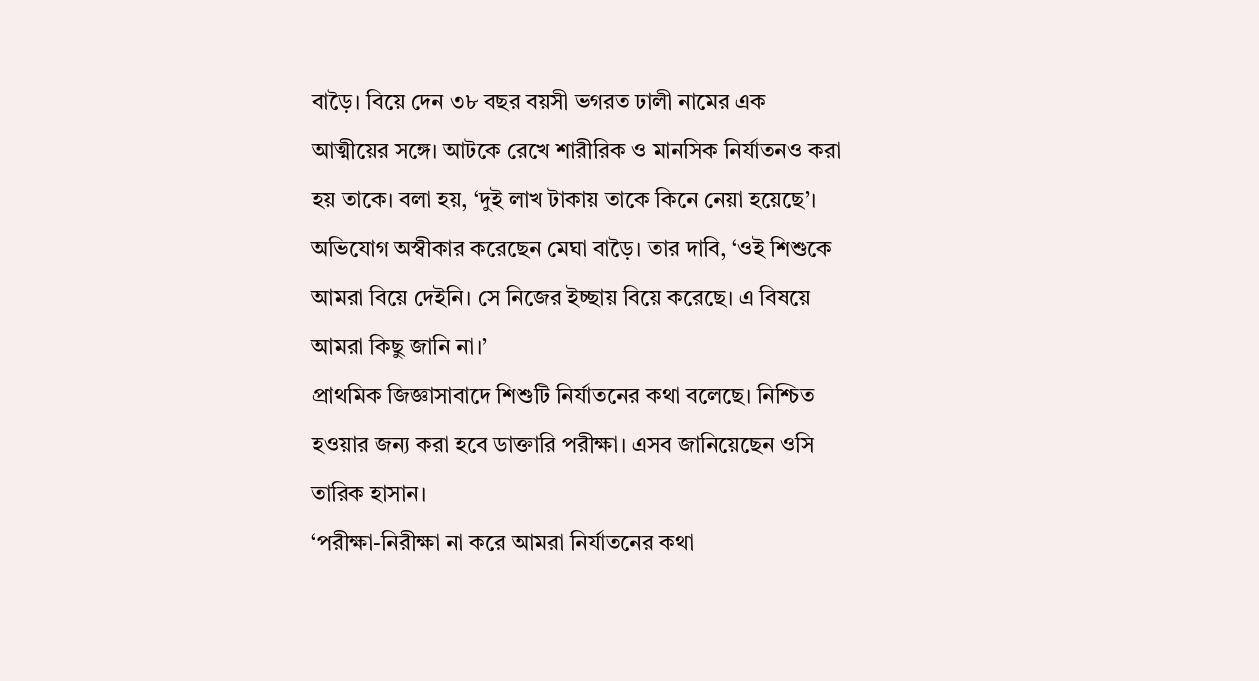বাড়ৈ। বিয়ে দেন ৩৮ বছর বয়সী ভগরত ঢালী নামের এক আত্মীয়ের সঙ্গে। আটকে রেখে শারীরিক ও মানসিক নির্যাতনও করা হয় তাকে। বলা হয়, ‘দুই লাখ টাকায় তাকে কিনে নেয়া হয়েছে’।
অভিযোগ অস্বীকার করেছেন মেঘা বাড়ৈ। তার দাবি, ‘ওই শিশুকে আমরা বিয়ে দেইনি। সে নিজের ইচ্ছায় বিয়ে করেছে। এ বিষয়ে আমরা কিছু জানি না।’
প্রাথমিক জিজ্ঞাসাবাদে শিশুটি নির্যাতনের কথা বলেছে। নিশ্চিত হওয়ার জন্য করা হবে ডাক্তারি পরীক্ষা। এসব জানিয়েছেন ওসি তারিক হাসান।
‘পরীক্ষা-নিরীক্ষা না করে আমরা নির্যাতনের কথা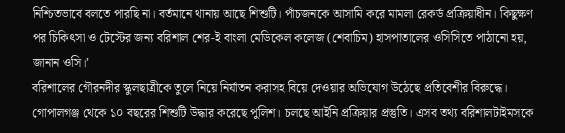নিশ্চিতভাবে বলতে পারছি না। বর্তমানে থানায় আছে শিশুটি। পাঁচজনকে আসামি করে মামলা রেকর্ড প্রক্রিয়াধীন। কিছুক্ষণ পর চিকিৎসা ও টেস্টের জন্য বরিশাল শের-ই বাংলা মেডিকেল কলেজ (শেবাচিম) হাসপাতালের ওসিসিতে পাঠানো হয়, জানান ওসি।’
বরিশালের গৌরনদীর স্কুলছাত্রীকে তুলে নিয়ে নির্যাতন করাসহ বিয়ে দেওয়ার অভিযোগ উঠেছে প্রতিবেশীর বিরুদ্ধে। গোপালগঞ্জ থেকে ১০ বছরের শিশুটি উদ্ধার করেছে পুলিশ। চলছে আইনি প্রক্রিয়ার প্রস্তুতি। এসব তথ্য বরিশালটাইমসকে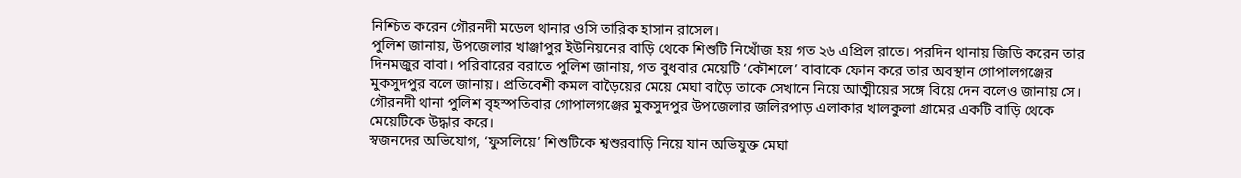নিশ্চিত করেন গৌরনদী মডেল থানার ওসি তারিক হাসান রাসেল।
পুলিশ জানায়, উপজেলার খাঞ্জাপুর ইউনিয়নের বাড়ি থেকে শিশুটি নিখোঁজ হয় গত ২৬ এপ্রিল রাতে। পরদিন থানায় জিডি করেন তার দিনমজুর বাবা। পরিবারের বরাতে পুলিশ জানায়, গত বুধবার মেয়েটি ‘কৌশলে’ বাবাকে ফোন করে তার অবস্থান গোপালগঞ্জের মুকসুদপুর বলে জানায়। প্রতিবেশী কমল বাড়ৈয়ের মেয়ে মেঘা বাড়ৈ তাকে সেখানে নিয়ে আত্মীয়ের সঙ্গে বিয়ে দেন বলেও জানায় সে। গৌরনদী থানা পুলিশ বৃহস্পতিবার গোপালগঞ্জের মুকসুদপুর উপজেলার জলিরপাড় এলাকার খালকুলা গ্রামের একটি বাড়ি থেকে মেয়েটিকে উদ্ধার করে।
স্বজনদের অভিযোগ, ‘ফুসলিয়ে’ শিশুটিকে শ্বশুরবাড়ি নিয়ে যান অভিযুক্ত মেঘা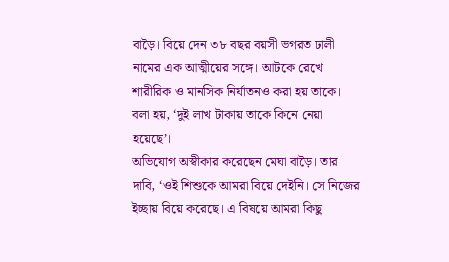বাড়ৈ। বিয়ে দেন ৩৮ বছর বয়সী ভগরত ঢালী নামের এক আত্মীয়ের সঙ্গে। আটকে রেখে শারীরিক ও মানসিক নির্যাতনও করা হয় তাকে। বলা হয়, ‘দুই লাখ টাকায় তাকে কিনে নেয়া হয়েছে’।
অভিযোগ অস্বীকার করেছেন মেঘা বাড়ৈ। তার দাবি, ‘ওই শিশুকে আমরা বিয়ে দেইনি। সে নিজের ইচ্ছায় বিয়ে করেছে। এ বিষয়ে আমরা কিছু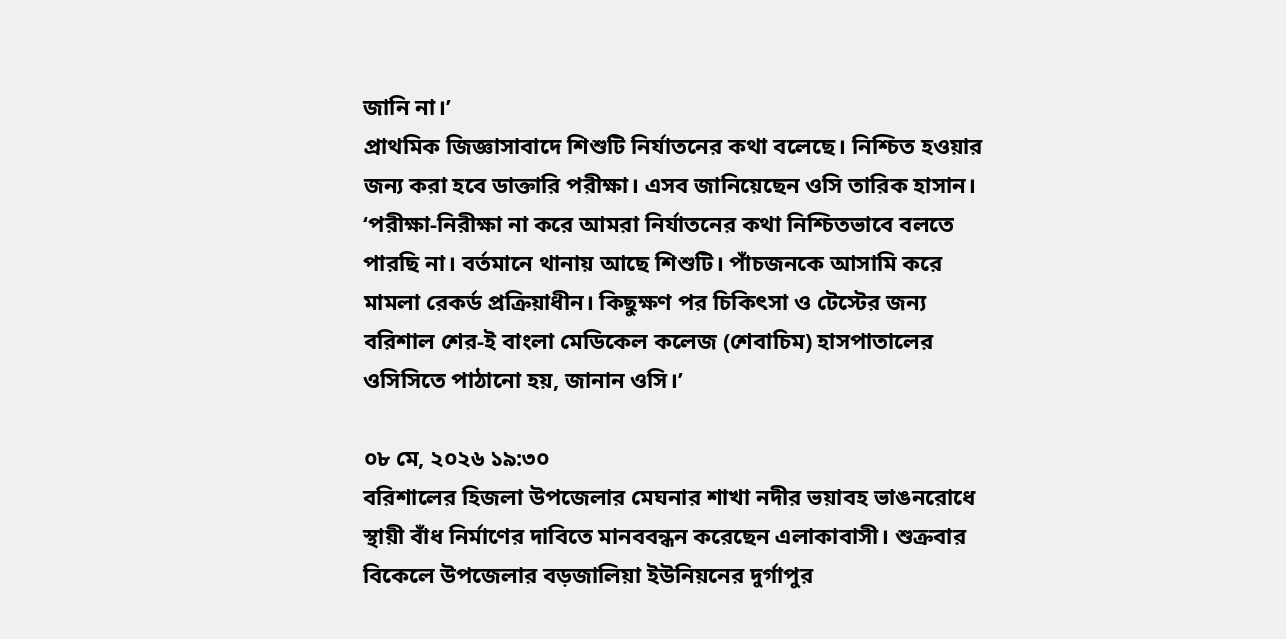জানি না।’
প্রাথমিক জিজ্ঞাসাবাদে শিশুটি নির্যাতনের কথা বলেছে। নিশ্চিত হওয়ার জন্য করা হবে ডাক্তারি পরীক্ষা। এসব জানিয়েছেন ওসি তারিক হাসান।
‘পরীক্ষা-নিরীক্ষা না করে আমরা নির্যাতনের কথা নিশ্চিতভাবে বলতে পারছি না। বর্তমানে থানায় আছে শিশুটি। পাঁচজনকে আসামি করে মামলা রেকর্ড প্রক্রিয়াধীন। কিছুক্ষণ পর চিকিৎসা ও টেস্টের জন্য বরিশাল শের-ই বাংলা মেডিকেল কলেজ (শেবাচিম) হাসপাতালের ওসিসিতে পাঠানো হয়, জানান ওসি।’

০৮ মে, ২০২৬ ১৯:৩০
বরিশালের হিজলা উপজেলার মেঘনার শাখা নদীর ভয়াবহ ভাঙনরোধে স্থায়ী বাঁধ নির্মাণের দাবিতে মানববন্ধন করেছেন এলাকাবাসী। শুক্রবার বিকেলে উপজেলার বড়জালিয়া ইউনিয়নের দুর্গাপুর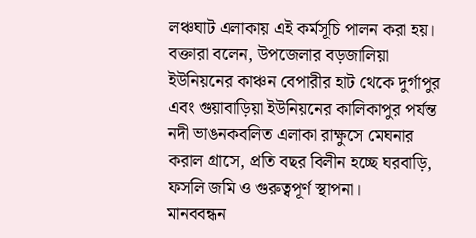লঞ্চঘাট এলাকায় এই কর্মসূচি পালন করা হয়।
বক্তারা বলেন, উপজেলার বড়জালিয়া ইউনিয়নের কাঞ্চন বেপারীর হাট থেকে দুর্গাপুর এবং গুয়াবাড়িয়া ইউনিয়নের কালিকাপুর পর্যন্ত নদী ভাঙনকবলিত এলাকা রাক্ষুসে মেঘনার করাল গ্রাসে, প্রতি বছর বিলীন হচ্ছে ঘরবাড়ি, ফসলি জমি ও গুরুত্বপূর্ণ স্থাপনা।
মানববন্ধন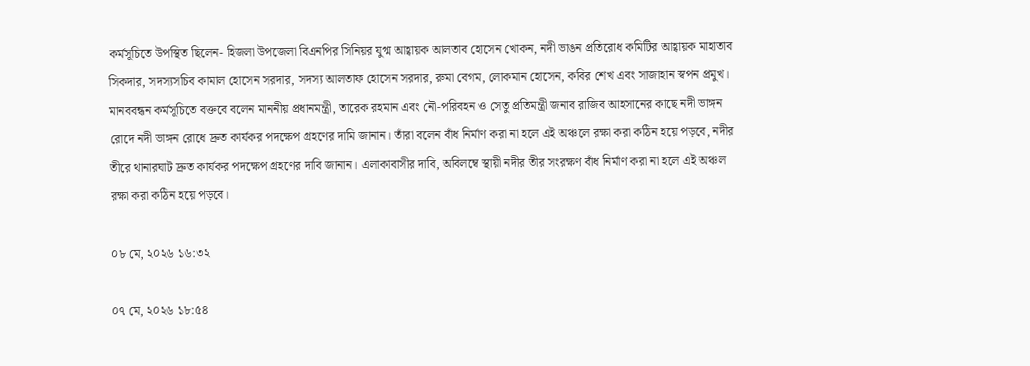কর্মসূচিতে উপস্থিত ছিলেন- হিজলা উপজেলা বিএনপির সিনিয়র যুগ্ম আহ্বায়ক আলতাব হোসেন খোকন, নদী ভাঙন প্রতিরোধ কমিটির আহ্বায়ক মাহাতাব সিকদার, সদস্যসচিব কামাল হোসেন সরদার, সদস্য আলতাফ হোসেন সরদার, রুমা বেগম, লোকমান হোসেন, কবির শেখ এবং সাজাহান স্বপন প্রমুখ।
মানববন্ধন কর্মসূচিতে বক্তবে বলেন মাননীয় প্রধানমন্ত্রী, তারেক রহমান এবং নৌ-পরিবহন ও সেতু প্রতিমন্ত্রী জনাব রাজিব আহসানের কাছে নদী ভাঙ্গন রোদে নদী ভাঙ্গন রোধে দ্রুত কার্যকর পদক্ষেপ গ্রহণের দামি জানান। তাঁরা বলেন বাঁধ নির্মাণ করা না হলে এই অঞ্চলে রক্ষা করা কঠিন হয়ে পড়বে, নদীর তীরে থানারঘাট দ্রুত কার্যকর পদক্ষেপ গ্রহণের দাবি জানান। এলাকাবাসীর দাবি, অবিলম্বে স্থায়ী নদীর তীর সংরক্ষণ বাঁধ নির্মাণ করা না হলে এই অঞ্চল রক্ষা করা কঠিন হয়ে পড়বে।

০৮ মে, ২০২৬ ১৬:৩২

০৭ মে, ২০২৬ ১৮:৫৪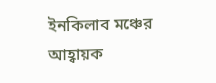ইনকিলাব মঞ্চের আহ্বায়ক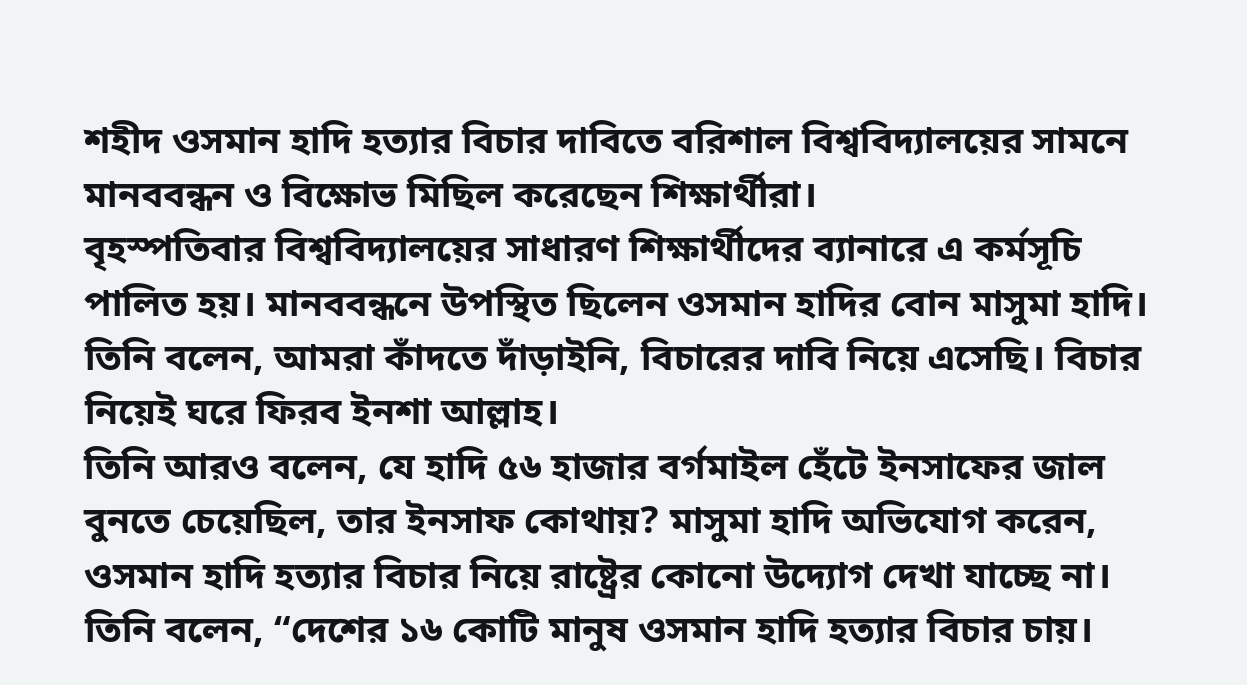শহীদ ওসমান হাদি হত্যার বিচার দাবিতে বরিশাল বিশ্ববিদ্যালয়ের সামনে মানববন্ধন ও বিক্ষোভ মিছিল করেছেন শিক্ষার্থীরা।
বৃহস্পতিবার বিশ্ববিদ্যালয়ের সাধারণ শিক্ষার্থীদের ব্যানারে এ কর্মসূচি পালিত হয়। মানববন্ধনে উপস্থিত ছিলেন ওসমান হাদির বোন মাসুমা হাদি। তিনি বলেন, আমরা কাঁদতে দাঁড়াইনি, বিচারের দাবি নিয়ে এসেছি। বিচার নিয়েই ঘরে ফিরব ইনশা আল্লাহ।
তিনি আরও বলেন, যে হাদি ৫৬ হাজার বর্গমাইল হেঁটে ইনসাফের জাল বুনতে চেয়েছিল, তার ইনসাফ কোথায়? মাসুমা হাদি অভিযোগ করেন, ওসমান হাদি হত্যার বিচার নিয়ে রাষ্ট্রের কোনো উদ্যোগ দেখা যাচ্ছে না। তিনি বলেন, “দেশের ১৬ কোটি মানুষ ওসমান হাদি হত্যার বিচার চায়।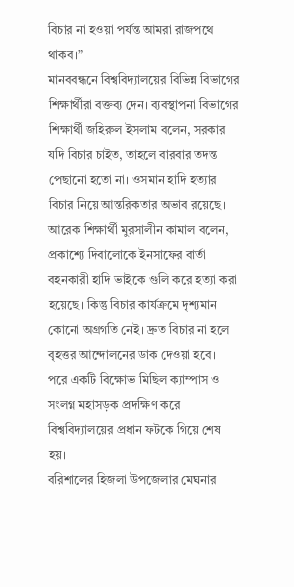বিচার না হওয়া পর্যন্ত আমরা রাজপথে থাকব।”
মানববন্ধনে বিশ্ববিদ্যালয়ের বিভিন্ন বিভাগের শিক্ষার্থীরা বক্তব্য দেন। ব্যবস্থাপনা বিভাগের শিক্ষার্থী জহিরুল ইসলাম বলেন, সরকার যদি বিচার চাইত, তাহলে বারবার তদন্ত পেছানো হতো না। ওসমান হাদি হত্যার বিচার নিয়ে আন্তরিকতার অভাব রয়েছে।
আরেক শিক্ষার্থী মুরসালীন কামাল বলেন, প্রকাশ্যে দিবালোকে ইনসাফের বার্তা বহনকারী হাদি ভাইকে গুলি করে হত্যা করা হয়েছে। কিন্তু বিচার কার্যক্রমে দৃশ্যমান কোনো অগ্রগতি নেই। দ্রুত বিচার না হলে বৃহত্তর আন্দোলনের ডাক দেওয়া হবে।
পরে একটি বিক্ষোভ মিছিল ক্যাম্পাস ও সংলগ্ন মহাসড়ক প্রদক্ষিণ করে বিশ্ববিদ্যালয়ের প্রধান ফটকে গিয়ে শেষ হয়।
বরিশালের হিজলা উপজেলার মেঘনার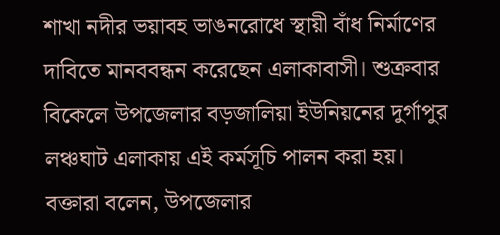শাখা নদীর ভয়াবহ ভাঙনরোধে স্থায়ী বাঁধ নির্মাণের দাবিতে মানববন্ধন করেছেন এলাকাবাসী। শুক্রবার বিকেলে উপজেলার বড়জালিয়া ইউনিয়নের দুর্গাপুর লঞ্চঘাট এলাকায় এই কর্মসূচি পালন করা হয়।
বক্তারা বলেন, উপজেলার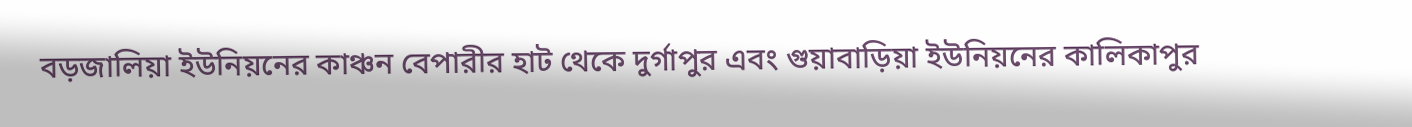বড়জালিয়া ইউনিয়নের কাঞ্চন বেপারীর হাট থেকে দুর্গাপুর এবং গুয়াবাড়িয়া ইউনিয়নের কালিকাপুর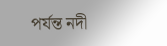পর্যন্ত নদী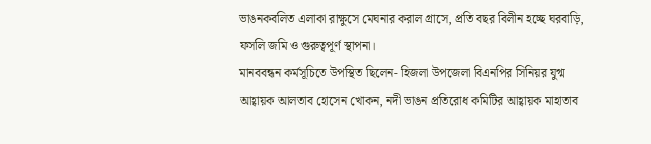ভাঙনকবলিত এলাকা রাক্ষুসে মেঘনার করাল গ্রাসে, প্রতি বছর বিলীন হচ্ছে ঘরবাড়ি, ফসলি জমি ও গুরুত্বপূর্ণ স্থাপনা।
মানববন্ধন কর্মসূচিতে উপস্থিত ছিলেন- হিজলা উপজেলা বিএনপির সিনিয়র যুগ্ম আহ্বায়ক আলতাব হোসেন খোকন, নদী ভাঙন প্রতিরোধ কমিটির আহ্বায়ক মাহাতাব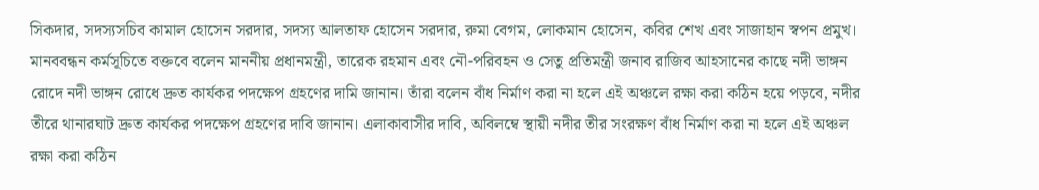সিকদার, সদস্যসচিব কামাল হোসেন সরদার, সদস্য আলতাফ হোসেন সরদার, রুমা বেগম, লোকমান হোসেন, কবির শেখ এবং সাজাহান স্বপন প্রমুখ।
মানববন্ধন কর্মসূচিতে বক্তবে বলেন মাননীয় প্রধানমন্ত্রী, তারেক রহমান এবং নৌ-পরিবহন ও সেতু প্রতিমন্ত্রী জনাব রাজিব আহসানের কাছে নদী ভাঙ্গন রোদে নদী ভাঙ্গন রোধে দ্রুত কার্যকর পদক্ষেপ গ্রহণের দামি জানান। তাঁরা বলেন বাঁধ নির্মাণ করা না হলে এই অঞ্চলে রক্ষা করা কঠিন হয়ে পড়বে, নদীর তীরে থানারঘাট দ্রুত কার্যকর পদক্ষেপ গ্রহণের দাবি জানান। এলাকাবাসীর দাবি, অবিলম্বে স্থায়ী নদীর তীর সংরক্ষণ বাঁধ নির্মাণ করা না হলে এই অঞ্চল রক্ষা করা কঠিন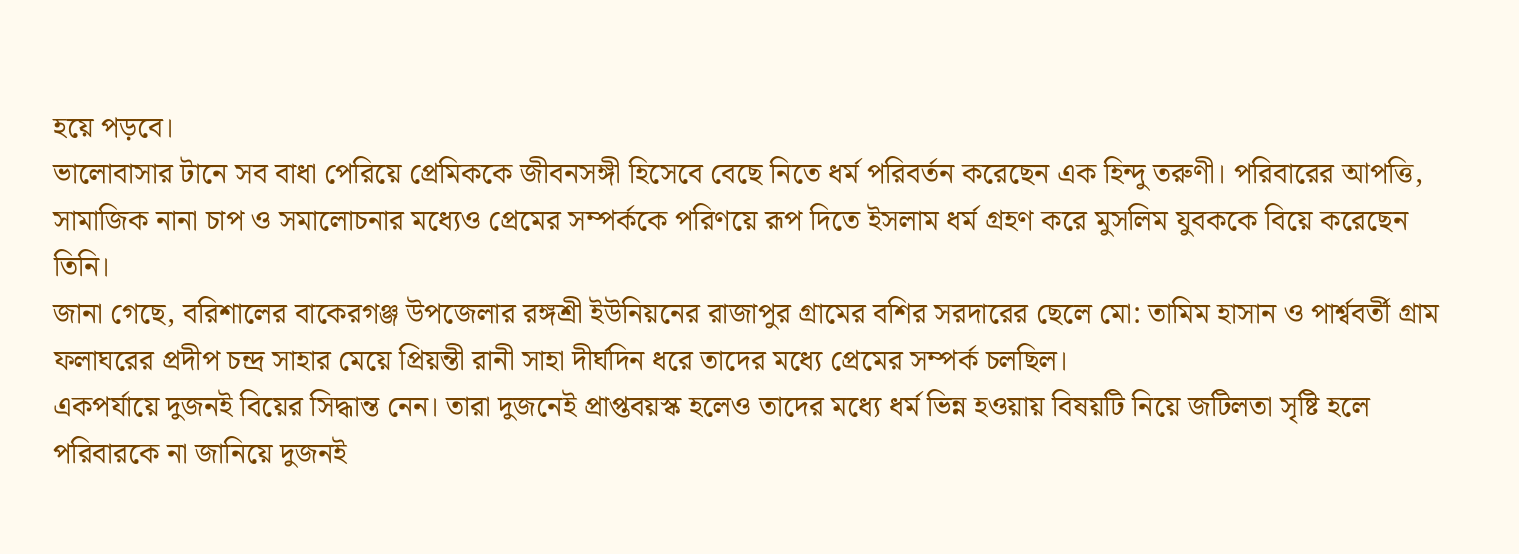হয়ে পড়বে।
ভালোবাসার টানে সব বাধা পেরিয়ে প্রেমিককে জীবনসঙ্গী হিসেবে বেছে নিতে ধর্ম পরিবর্তন করেছেন এক হিন্দু তরুণী। পরিবারের আপত্তি, সামাজিক নানা চাপ ও সমালোচনার মধ্যেও প্রেমের সম্পর্ককে পরিণয়ে রূপ দিতে ইসলাম ধর্ম গ্রহণ করে মুসলিম যুবককে বিয়ে করেছেন তিনি।
জানা গেছে, বরিশালের বাকেরগঞ্জ উপজেলার রঙ্গশ্রী ইউনিয়নের রাজাপুর গ্রামের বশির সরদারের ছেলে মো: তামিম হাসান ও পার্শ্ববর্তী গ্রাম ফলাঘরের প্রদীপ চন্দ্র সাহার মেয়ে প্রিয়ন্তী রানী সাহা দীর্ঘদিন ধরে তাদের মধ্যে প্রেমের সম্পর্ক চলছিল।
একপর্যায়ে দুজনই বিয়ের সিদ্ধান্ত নেন। তারা দুজনেই প্রাপ্তবয়স্ক হলেও তাদের মধ্যে ধর্ম ভিন্ন হওয়ায় বিষয়টি নিয়ে জটিলতা সৃষ্টি হলে পরিবারকে না জানিয়ে দুজনই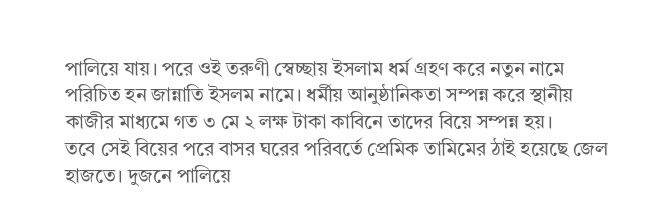পালিয়ে যায়। পরে ওই তরুণী স্বেচ্ছায় ইসলাম ধর্ম গ্রহণ করে নতুন নামে পরিচিত হন জান্নাতি ইসলম নামে। ধর্মীয় আনুষ্ঠানিকতা সম্পন্ন করে স্থানীয় কাজীর মাধ্যমে গত ৩ মে ২ লক্ষ টাকা কাবিনে তাদের বিয়ে সম্পন্ন হয়।
তবে সেই বিয়ের পরে বাসর ঘরের পরিবর্তে প্রেমিক তামিমের ঠাই হয়েছে জেল হাজতে। দুজনে পালিয়ে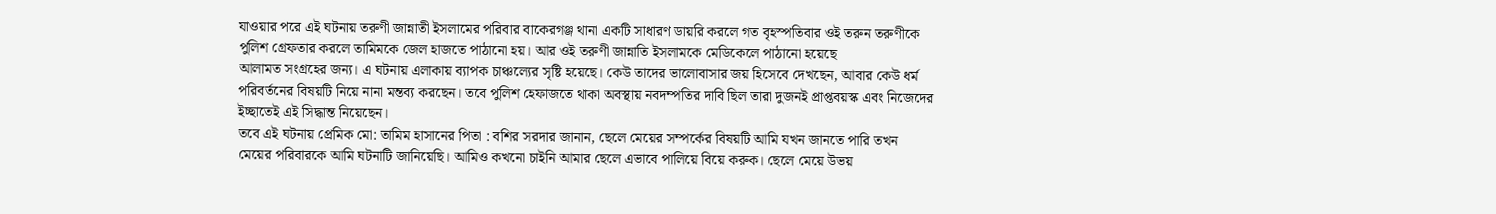যাওয়ার পরে এই ঘটনায় তরুণী জান্নাতী ইসলামের পরিবার বাকেরগঞ্জ থানা একটি সাধারণ ডায়রি করলে গত বৃহস্পতিবার ওই তরুন তরুণীকে পুলিশ গ্রেফতার করলে তামিমকে জেল হাজতে পাঠানো হয়। আর ওই তরুণী জান্নাতি ইসলামকে মেডিকেলে পাঠানো হয়েছে
আলামত সংগ্রহের জন্য। এ ঘটনায় এলাকায় ব্যাপক চাঞ্চল্যের সৃষ্টি হয়েছে। কেউ তাদের ভালোবাসার জয় হিসেবে দেখছেন, আবার কেউ ধর্ম পরিবর্তনের বিষয়টি নিয়ে নানা মন্তব্য করছেন। তবে পুলিশ হেফাজতে থাকা অবস্থায় নবদম্পতির দাবি ছিল তারা দুজনই প্রাপ্তবয়স্ক এবং নিজেদের ইচ্ছাতেই এই সিদ্ধান্ত নিয়েছেন।
তবে এই ঘটনায় প্রেমিক মো: তামিম হাসানের পিতা : বশির সরদার জানান, ছেলে মেয়ের সম্পর্কের বিষয়টি আমি যখন জানতে পারি তখন মেয়ের পরিবারকে আমি ঘটনাটি জানিয়েছি। আমিও কখনো চাইনি আমার ছেলে এভাবে পালিয়ে বিয়ে করুক। ছেলে মেয়ে উভয়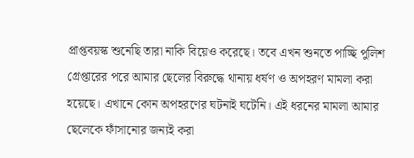প্রাপ্তবয়স্ক শুনেছি তারা নাকি বিয়েও করেছে। তবে এখন শুনতে পাচ্ছি পুলিশ গ্রেপ্তারের পরে আমার ছেলের বিরুদ্ধে থানায় ধর্ষণ ও অপহরণ মামলা করা হয়েছে। এখানে কোন অপহরণের ঘটনাই ঘটেনি। এই ধরনের মামলা আমার ছেলেকে ফাঁসানোর জন্যই করা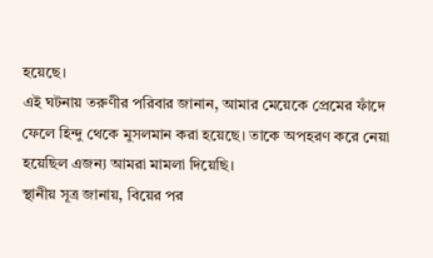হয়েছে।
এই ঘটনায় তরুণীর পরিবার জানান, আমার মেয়েকে প্রেমের ফাঁদে ফেলে হিন্দু থেকে মুসলমান করা হয়েছে। তাকে অপহরণ করে নেয়া হয়েছিল এজন্য আমরা মামলা দিয়েছি।
স্থানীয় সূত্র জানায়, বিয়ের পর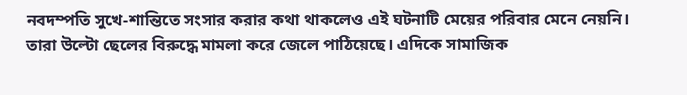নবদম্পতি সুখে-শান্তিতে সংসার করার কথা থাকলেও এই ঘটনাটি মেয়ের পরিবার মেনে নেয়নি। তারা উল্টো ছেলের বিরুদ্ধে মামলা করে জেলে পাঠিয়েছে। এদিকে সামাজিক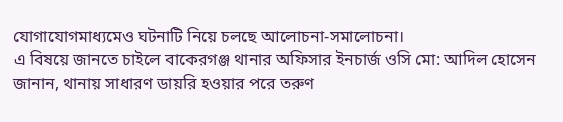যোগাযোগমাধ্যমেও ঘটনাটি নিয়ে চলছে আলোচনা-সমালোচনা।
এ বিষয়ে জানতে চাইলে বাকেরগঞ্জ থানার অফিসার ইনচার্জ ওসি মো: আদিল হোসেন জানান, থানায় সাধারণ ডায়রি হওয়ার পরে তরুণ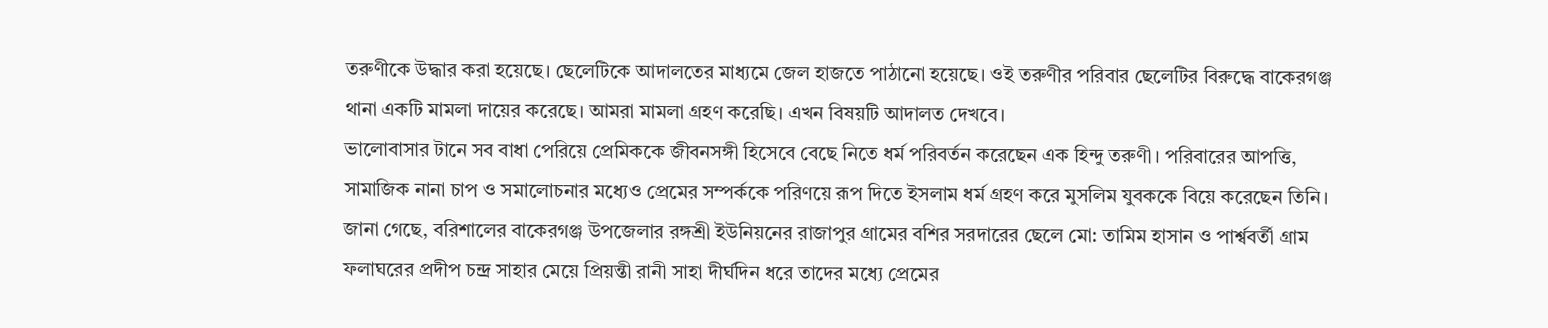তরুণীকে উদ্ধার করা হয়েছে। ছেলেটিকে আদালতের মাধ্যমে জেল হাজতে পাঠানো হয়েছে। ওই তরুণীর পরিবার ছেলেটির বিরুদ্ধে বাকেরগঞ্জ থানা একটি মামলা দায়ের করেছে। আমরা মামলা গ্রহণ করেছি। এখন বিষয়টি আদালত দেখবে।
ভালোবাসার টানে সব বাধা পেরিয়ে প্রেমিককে জীবনসঙ্গী হিসেবে বেছে নিতে ধর্ম পরিবর্তন করেছেন এক হিন্দু তরুণী। পরিবারের আপত্তি, সামাজিক নানা চাপ ও সমালোচনার মধ্যেও প্রেমের সম্পর্ককে পরিণয়ে রূপ দিতে ইসলাম ধর্ম গ্রহণ করে মুসলিম যুবককে বিয়ে করেছেন তিনি।
জানা গেছে, বরিশালের বাকেরগঞ্জ উপজেলার রঙ্গশ্রী ইউনিয়নের রাজাপুর গ্রামের বশির সরদারের ছেলে মো: তামিম হাসান ও পার্শ্ববর্তী গ্রাম ফলাঘরের প্রদীপ চন্দ্র সাহার মেয়ে প্রিয়ন্তী রানী সাহা দীর্ঘদিন ধরে তাদের মধ্যে প্রেমের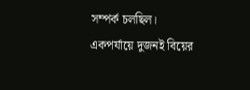সম্পর্ক চলছিল।
একপর্যায়ে দুজনই বিয়ের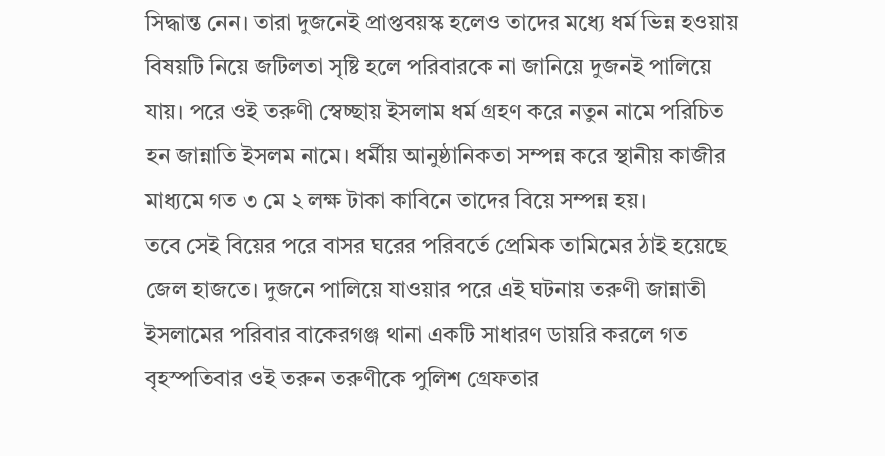সিদ্ধান্ত নেন। তারা দুজনেই প্রাপ্তবয়স্ক হলেও তাদের মধ্যে ধর্ম ভিন্ন হওয়ায় বিষয়টি নিয়ে জটিলতা সৃষ্টি হলে পরিবারকে না জানিয়ে দুজনই পালিয়ে যায়। পরে ওই তরুণী স্বেচ্ছায় ইসলাম ধর্ম গ্রহণ করে নতুন নামে পরিচিত হন জান্নাতি ইসলম নামে। ধর্মীয় আনুষ্ঠানিকতা সম্পন্ন করে স্থানীয় কাজীর মাধ্যমে গত ৩ মে ২ লক্ষ টাকা কাবিনে তাদের বিয়ে সম্পন্ন হয়।
তবে সেই বিয়ের পরে বাসর ঘরের পরিবর্তে প্রেমিক তামিমের ঠাই হয়েছে জেল হাজতে। দুজনে পালিয়ে যাওয়ার পরে এই ঘটনায় তরুণী জান্নাতী ইসলামের পরিবার বাকেরগঞ্জ থানা একটি সাধারণ ডায়রি করলে গত বৃহস্পতিবার ওই তরুন তরুণীকে পুলিশ গ্রেফতার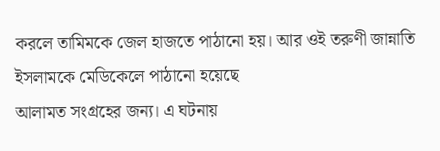করলে তামিমকে জেল হাজতে পাঠানো হয়। আর ওই তরুণী জান্নাতি ইসলামকে মেডিকেলে পাঠানো হয়েছে
আলামত সংগ্রহের জন্য। এ ঘটনায়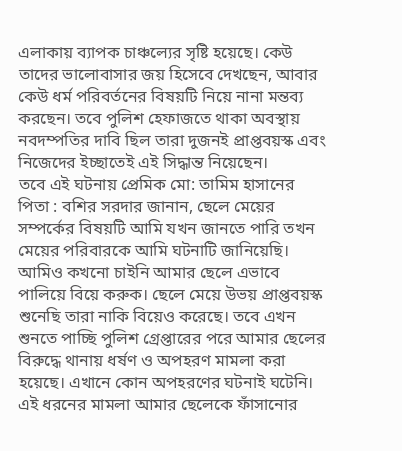এলাকায় ব্যাপক চাঞ্চল্যের সৃষ্টি হয়েছে। কেউ তাদের ভালোবাসার জয় হিসেবে দেখছেন, আবার কেউ ধর্ম পরিবর্তনের বিষয়টি নিয়ে নানা মন্তব্য করছেন। তবে পুলিশ হেফাজতে থাকা অবস্থায় নবদম্পতির দাবি ছিল তারা দুজনই প্রাপ্তবয়স্ক এবং নিজেদের ইচ্ছাতেই এই সিদ্ধান্ত নিয়েছেন।
তবে এই ঘটনায় প্রেমিক মো: তামিম হাসানের পিতা : বশির সরদার জানান, ছেলে মেয়ের সম্পর্কের বিষয়টি আমি যখন জানতে পারি তখন মেয়ের পরিবারকে আমি ঘটনাটি জানিয়েছি। আমিও কখনো চাইনি আমার ছেলে এভাবে পালিয়ে বিয়ে করুক। ছেলে মেয়ে উভয় প্রাপ্তবয়স্ক শুনেছি তারা নাকি বিয়েও করেছে। তবে এখন শুনতে পাচ্ছি পুলিশ গ্রেপ্তারের পরে আমার ছেলের বিরুদ্ধে থানায় ধর্ষণ ও অপহরণ মামলা করা হয়েছে। এখানে কোন অপহরণের ঘটনাই ঘটেনি। এই ধরনের মামলা আমার ছেলেকে ফাঁসানোর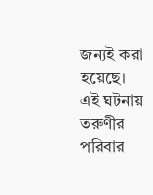জন্যই করা হয়েছে।
এই ঘটনায় তরুণীর পরিবার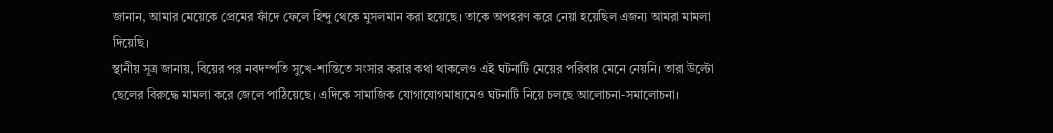জানান, আমার মেয়েকে প্রেমের ফাঁদে ফেলে হিন্দু থেকে মুসলমান করা হয়েছে। তাকে অপহরণ করে নেয়া হয়েছিল এজন্য আমরা মামলা দিয়েছি।
স্থানীয় সূত্র জানায়, বিয়ের পর নবদম্পতি সুখে-শান্তিতে সংসার করার কথা থাকলেও এই ঘটনাটি মেয়ের পরিবার মেনে নেয়নি। তারা উল্টো ছেলের বিরুদ্ধে মামলা করে জেলে পাঠিয়েছে। এদিকে সামাজিক যোগাযোগমাধ্যমেও ঘটনাটি নিয়ে চলছে আলোচনা-সমালোচনা।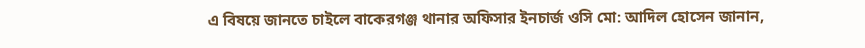এ বিষয়ে জানতে চাইলে বাকেরগঞ্জ থানার অফিসার ইনচার্জ ওসি মো: আদিল হোসেন জানান,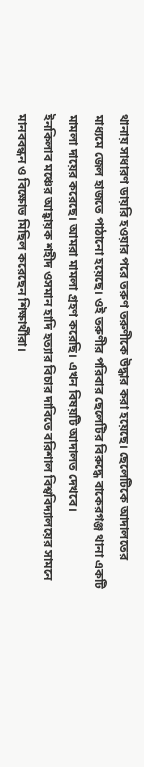থানায় সাধারণ ডায়রি হওয়ার পরে তরুণ তরুণীকে উদ্ধার করা হয়েছে। ছেলেটিকে আদালতের মাধ্যমে জেল হাজতে পাঠানো হয়েছে। ওই তরুণীর পরিবার ছেলেটির বিরুদ্ধে বাকেরগঞ্জ থানা একটি মামলা দায়ের করেছে। আমরা মামলা গ্রহণ করেছি। এখন বিষয়টি আদালত দেখবে।
ইনকিলাব মঞ্চের আহ্বায়ক শহীদ ওসমান হাদি হত্যার বিচার দাবিতে বরিশাল বিশ্ববিদ্যালয়ের সামনে মানববন্ধন ও বিক্ষোভ মিছিল করেছেন শিক্ষার্থীরা।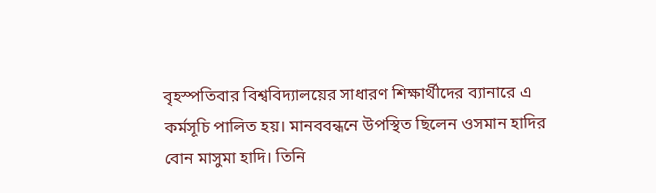বৃহস্পতিবার বিশ্ববিদ্যালয়ের সাধারণ শিক্ষার্থীদের ব্যানারে এ কর্মসূচি পালিত হয়। মানববন্ধনে উপস্থিত ছিলেন ওসমান হাদির বোন মাসুমা হাদি। তিনি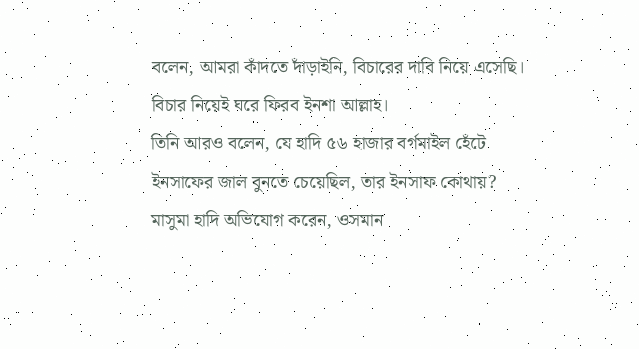বলেন, আমরা কাঁদতে দাঁড়াইনি, বিচারের দাবি নিয়ে এসেছি। বিচার নিয়েই ঘরে ফিরব ইনশা আল্লাহ।
তিনি আরও বলেন, যে হাদি ৫৬ হাজার বর্গমাইল হেঁটে ইনসাফের জাল বুনতে চেয়েছিল, তার ইনসাফ কোথায়? মাসুমা হাদি অভিযোগ করেন, ওসমান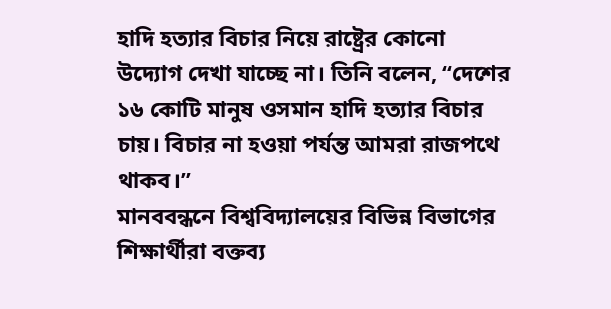হাদি হত্যার বিচার নিয়ে রাষ্ট্রের কোনো উদ্যোগ দেখা যাচ্ছে না। তিনি বলেন, “দেশের ১৬ কোটি মানুষ ওসমান হাদি হত্যার বিচার চায়। বিচার না হওয়া পর্যন্ত আমরা রাজপথে থাকব।”
মানববন্ধনে বিশ্ববিদ্যালয়ের বিভিন্ন বিভাগের শিক্ষার্থীরা বক্তব্য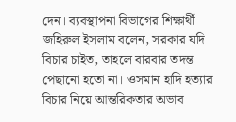দেন। ব্যবস্থাপনা বিভাগের শিক্ষার্থী জহিরুল ইসলাম বলেন, সরকার যদি বিচার চাইত, তাহলে বারবার তদন্ত পেছানো হতো না। ওসমান হাদি হত্যার বিচার নিয়ে আন্তরিকতার অভাব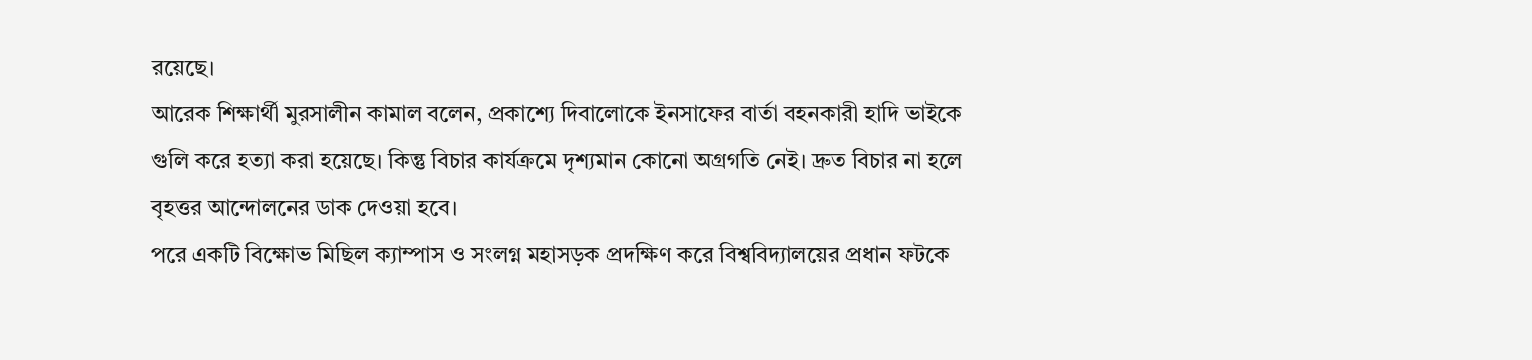রয়েছে।
আরেক শিক্ষার্থী মুরসালীন কামাল বলেন, প্রকাশ্যে দিবালোকে ইনসাফের বার্তা বহনকারী হাদি ভাইকে গুলি করে হত্যা করা হয়েছে। কিন্তু বিচার কার্যক্রমে দৃশ্যমান কোনো অগ্রগতি নেই। দ্রুত বিচার না হলে বৃহত্তর আন্দোলনের ডাক দেওয়া হবে।
পরে একটি বিক্ষোভ মিছিল ক্যাম্পাস ও সংলগ্ন মহাসড়ক প্রদক্ষিণ করে বিশ্ববিদ্যালয়ের প্রধান ফটকে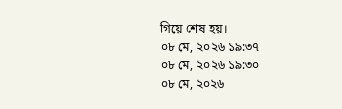গিয়ে শেষ হয়।
০৮ মে, ২০২৬ ১৯:৩৭
০৮ মে, ২০২৬ ১৯:৩০
০৮ মে, ২০২৬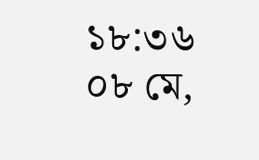১৮:৩৬
০৮ মে,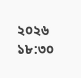২০২৬ ১৮:৩০